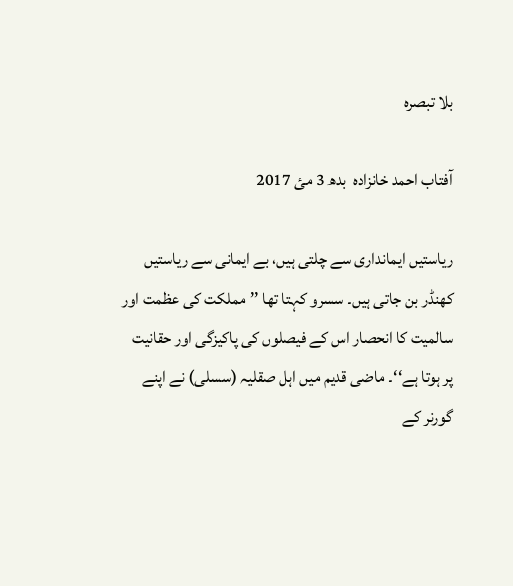بلا تبصرہ

آفتاب احمد خانزادہ  بدھ 3 مئ 2017

ریاستیں ایمانداری سے چلتی ہیں، بے ایمانی سے ریاستیں کھنڈر بن جاتی ہیں۔ سسرو کہتا تھا ’’مملکت کی عظمت اور سالمیت کا انحصار اس کے فیصلوں کی پاکیزگی اور حقانیت پر ہوتا ہے‘‘۔ ماضی قدیم میں اہل صقلیہ (سسلی) نے اپنے گورنر کے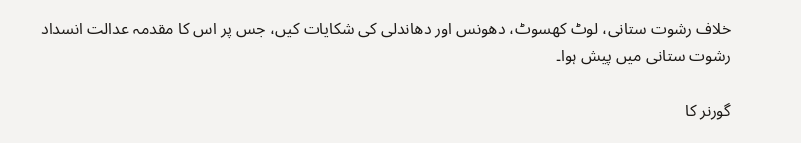خلاف رشوت ستانی، لوٹ کھسوٹ، دھونس اور دھاندلی کی شکایات کیں، جس پر اس کا مقدمہ عدالت انسداد رشوت ستانی میں پیش ہوا۔

گورنر کا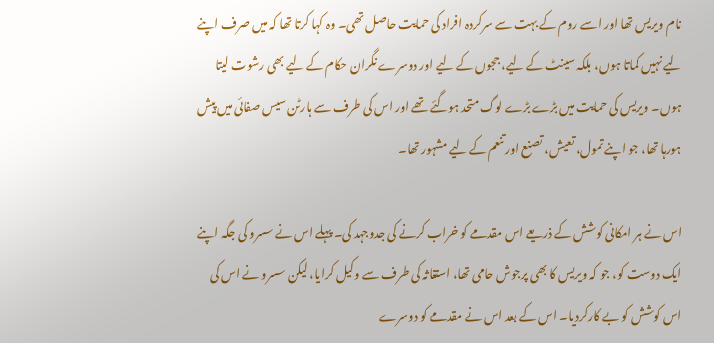نام ویریس تھا اور اسے روم کے بہت سے سرکردہ افراد کی حمایت حاصل تھی۔ وہ کہا کرتا تھا کہ میں صرف اپنے لیے نہیں کماتا ہوں، بلکہ سینٹ کے لیے، ججوں کے لیے اور دوسرے نگران حکام کے لیے بھی رشوت لیتا ہوں۔ ویریس کی حمایت میں بڑے بڑے لوگ متحد ہوگئے تھے اور اس کی طرف سے ہارٹن سیس صفائی میں پیش ہورہا تھا، جو اپنے تمول، تعیش، تصنع اور تنعم کے لیے مشہور تھا۔

اس نے ہر امکانی کوشش کے ذریعے اس مقدمے کو خراب کرنے کی جدوجہد کی۔ پہلے اس نے سسرو کی جگہ اپنے ایک دوست کو، جو کہ ویریس کا بھی پرجوش حامی تھا، استغاثہ کی طرف سے وکیل کرایا، لیکن سسرو نے اس کی اس کوشش کو بے کارکردیا۔ اس کے بعد اس نے مقدمے کو دوسرے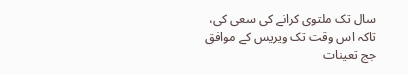سال تک ملتوی کرانے کی سعی کی، تاکہ اس وقت تک ویریس کے موافق جج تعینات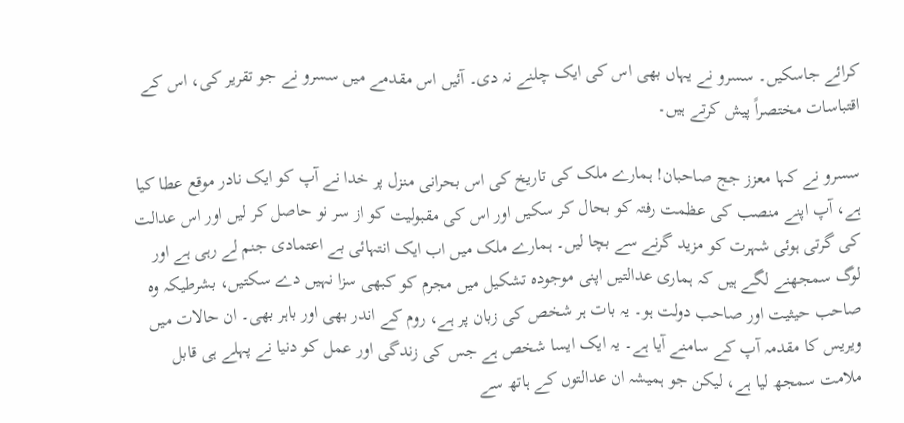کرائے جاسکیں۔ سسرو نے یہاں بھی اس کی ایک چلنے نہ دی۔ آئیں اس مقدمے میں سسرو نے جو تقریر کی، اس کے اقتباسات مختصراً پیش کرتے ہیں۔

سسرو نے کہا معزز جج صاحبان! ہمارے ملک کی تاریخ کی اس بحرانی منزل پر خدا نے آپ کو ایک نادر موقع عطا کیا ہے، آپ اپنے منصب کی عظمت رفتہ کو بحال کر سکیں اور اس کی مقبولیت کو از سر نو حاصل کر لیں اور اس عدالت کی گرتی ہوئی شہرت کو مزید گرنے سے بچا لیں۔ ہمارے ملک میں اب ایک انتہائی بے اعتمادی جنم لے رہی ہے اور لوگ سمجھنے لگے ہیں کہ ہماری عدالتیں اپنی موجودہ تشکیل میں مجرم کو کبھی سزا نہیں دے سکتیں، بشرطیکہ وہ صاحب حیثیت اور صاحب دولت ہو۔ یہ بات ہر شخص کی زبان پر ہے، روم کے اندر بھی اور باہر بھی۔ ان حالات میں ویریس کا مقدمہ آپ کے سامنے آیا ہے۔ یہ ایک ایسا شخص ہے جس کی زندگی اور عمل کو دنیا نے پہلے ہی قابل ملامت سمجھ لیا ہے، لیکن جو ہمیشہ ان عدالتوں کے ہاتھ سے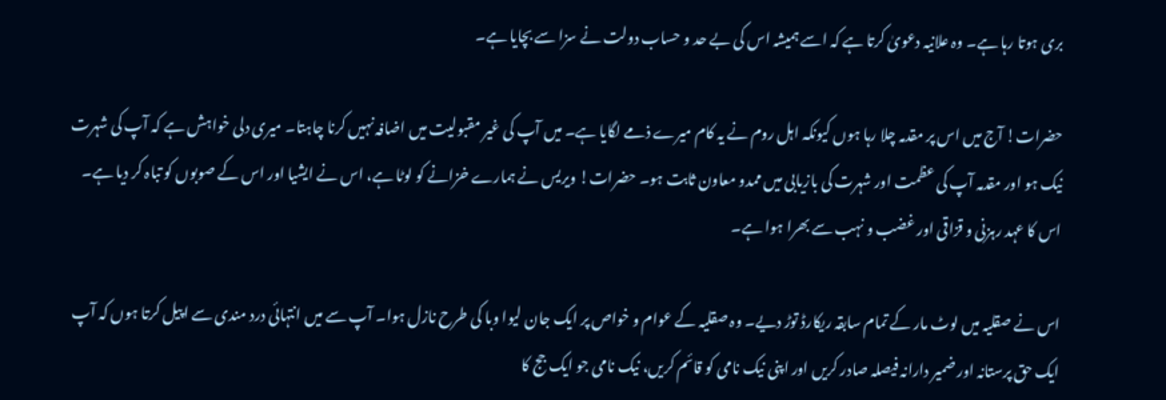بری ہوتا رہا ہے۔ وہ علانیہ دعویٰ کرتا ہے کہ اسے ہمیشہ اس کی بے حد و حساب دولت نے سزا سے بچایا ہے۔

حضرات! آج میں اس پر مقدمہ چلا رہا ہوں کیونکہ اہل روم نے یہ کام میرے ذمے لگایا ہے۔ میں آپ کی غیر مقبولیت میں اضافہ نہیں کرنا چاہتا۔ میری دلی خواہش ہے کہ آپ کی شہرت نیک ہو اور مقدمہ آپ کی عظمت اور شہرت کی بازیابی میں ممدو معاون ثابت ہو۔ حضرات! ویریس نے ہمارے خزانے کو لوٹا ہے، اس نے ایشیا اور اس کے صوبوں کو تباہ کر دیا ہے۔ اس کا عہد رہزنی و قزاقی اور غضب و نہب سے بھرا ہوا ہے۔

اس نے صقلیہ میں لوٹ مار کے تمام سابقہ ریکارڈ توڑ دیے۔ وہ صقلیہ کے عوام و خواص پر ایک جان لیوا وبا کی طرح نازل ہوا۔ آپ سے میں انتہائی درد مندی سے اپیل کرتا ہوں کہ آپ ایک حق پرستانہ اور ضمیر دارانہ فیصلہ صادر کریں اور اپنی نیک نامی کو قائم کریں، نیک نامی جو ایک جج کا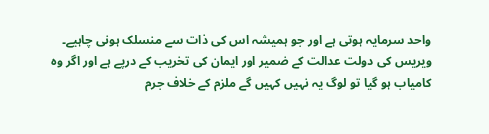واحد سرمایہ ہوتی ہے اور جو ہمیشہ اس کی ذات سے منسلک ہونی چاہیے۔ ویریس کی دولت عدالت کے ضمیر اور ایمان کی تخریب کے درپے ہے اور اگر وہ کامیاب ہو گیا تو لوگ یہ نہیں کہیں گے ملزم کے خلاف جرم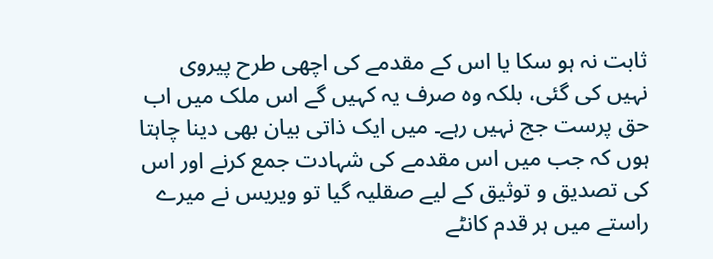ثابت نہ ہو سکا یا اس کے مقدمے کی اچھی طرح پیروی نہیں کی گئی، بلکہ وہ صرف یہ کہیں گے اس ملک میں اب حق پرست جج نہیں رہے۔ میں ایک ذاتی بیان بھی دینا چاہتا ہوں کہ جب میں اس مقدمے کی شہادت جمع کرنے اور اس کی تصدیق و توثیق کے لیے صقلیہ گیا تو ویریس نے میرے راستے میں ہر قدم کانٹے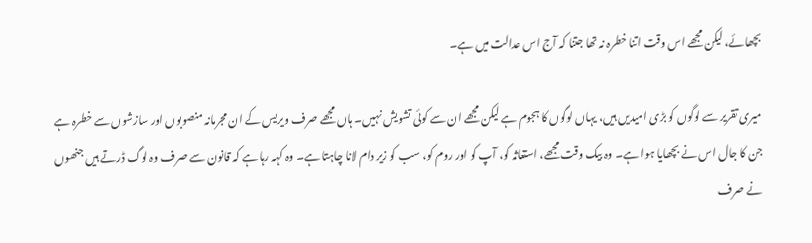بچھائے، لیکن مجھے اس وقت اتنا خطرہ نہ تھا جتنا کہ آج اس عدالت میں ہے۔

میری تقریر سے لوگوں کو بڑی امیدیں ہیں، یہاں لوگوں کا ہجوم ہے لیکن مجھے ان سے کوئی تشویش نہیں۔ ہاں مجھے صرف ویریس کے ان مجرمانہ منصوبوں اور سازشوں سے خطرہ ہے جن کا جال اس نے بچھایا ہوا ہے۔ وہ بیک وقت مجھے، استغاثہ کو، آپ کو اور روم کو، سب کو زیر دام لانا چاہتا ہے۔ وہ کہہ رہا ہے کہ قانون سے صرف وہ لوگ ڈرتے ہیں جنھوں نے صرف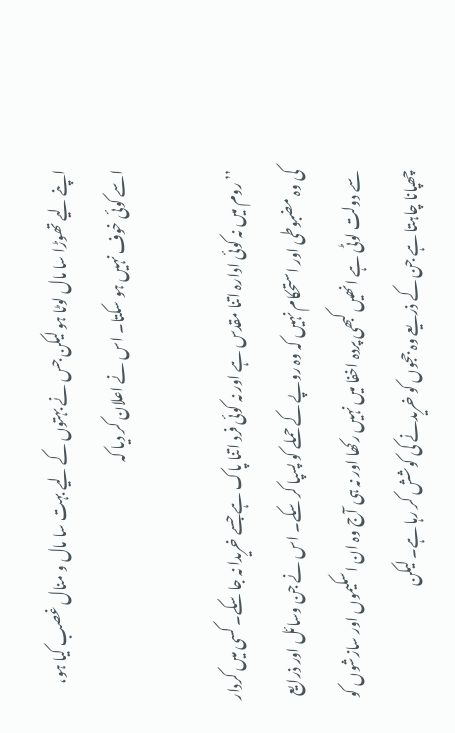اپنے لیے تھوڑا سا مال لوٹا ہو لیکن جس نے بہتوں کے لیے بہت سا مال و منال غصب کیا ہو، اسے کوئی خوف نہیں ہو سکتا۔ اس نے اعلان کر دیا کہ

’’ روم میں نہ کوئی ادارہ اتنا مقدس ہے اور نہ کوئی فرد اتنا پاک ہے جسے خریدا نہ جا سکے۔ کسی میں کردار کی وہ مضبوطی اور استحکام نہیں کہ وہ روپے کے حملے کو پسپا کر سکے۔ اس نے جن وسائل اور ذرایع سے دولت لوٹی ہے انھیں کبھی پردہ اخفا میں نہیں رکھا اور نہ ہی آج وہ ان اسکیموں اور سازشوں کو چھپانا چاہتا ہے جن کے ذریعے وہ ججوں کو خریدنے کی کوشش کر رہا ہے۔ لیکن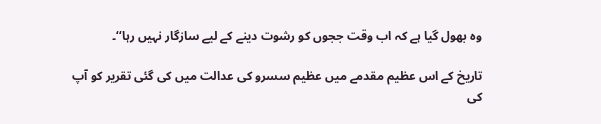وہ بھول گیا ہے کہ اب وقت ججوں کو رشوت دینے کے لیے سازگار نہیں رہا‘‘۔

تاریخ کے اس عظیم مقدمے میں عظیم سسرو کی عدالت میں کی گئی تقریر کو آپ کی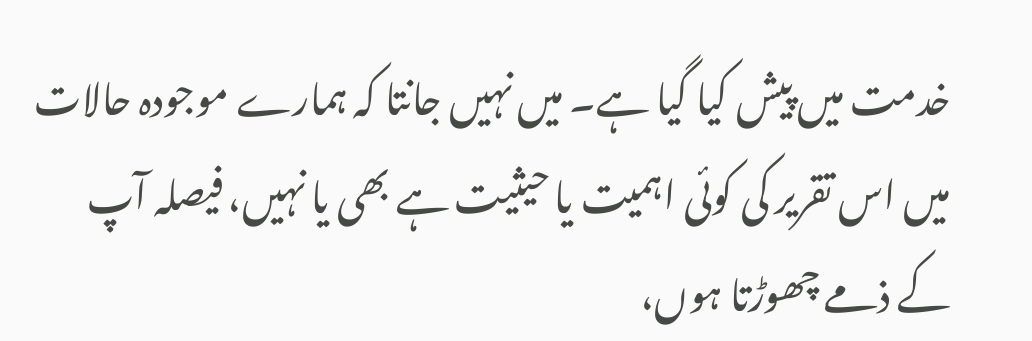خدمت میں پیش کیا گیا ہے۔ میں نہیں جانتا کہ ہمارے موجودہ حالات میں اس تقریر کی کوئی اہمیت یا حیثیت ہے بھی یا نہیں، فیصلہ آپ کے ذمے چھوڑتا ہوں،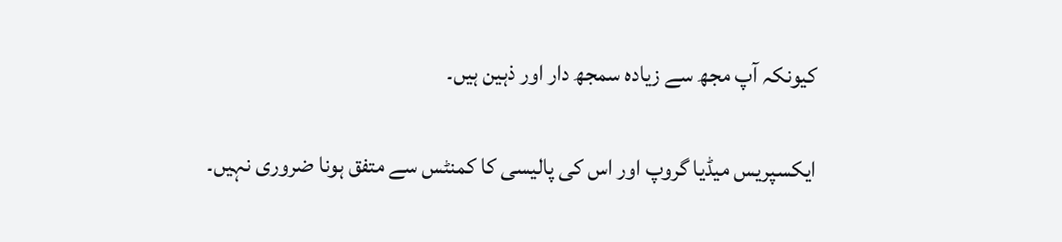کیونکہ آپ مجھ سے زیادہ سمجھ دار اور ذہین ہیں۔

ایکسپریس میڈیا گروپ اور اس کی پالیسی کا کمنٹس سے متفق ہونا ضروری نہیں۔